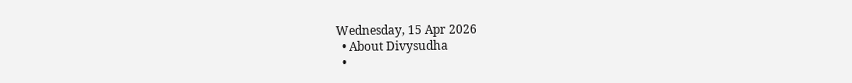Wednesday, 15 Apr 2026
  • About Divysudha
  •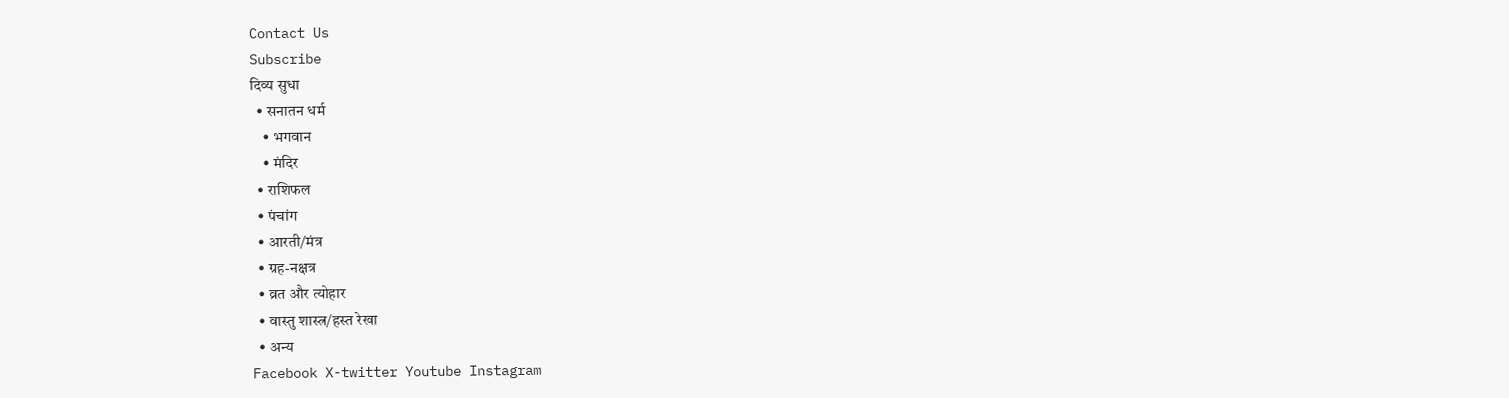Contact Us
Subscribe
दिव्य सुधा
  • सनातन धर्म
    • भगवान
    • मंदिर
  • राशिफल
  • पंचांग
  • आरती/मंत्र
  • ग्रह-नक्षत्र
  • व्रत और त्योहार
  • वास्तु शास्त्र/हस्त रेखा
  • अन्य
Facebook X-twitter Youtube Instagram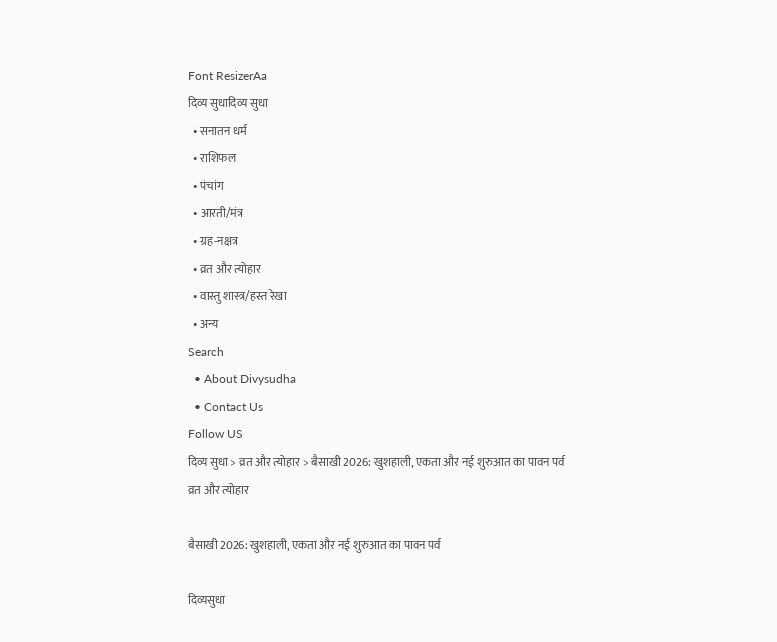Font ResizerAa
दिव्य सुधादिव्य सुधा
  • सनातन धर्म
  • राशिफल
  • पंचांग
  • आरती/मंत्र
  • ग्रह-नक्षत्र
  • व्रत और त्योहार
  • वास्तु शास्त्र/हस्त रेखा
  • अन्य
Search
  • About Divysudha
  • Contact Us
Follow US
दिव्य सुधा > व्रत और त्योहार > बैसाखी 2026: खुशहाली, एकता और नई शुरुआत का पावन पर्व
व्रत और त्योहार

बैसाखी 2026: खुशहाली, एकता और नई शुरुआत का पावन पर्व

दिव्यसुधा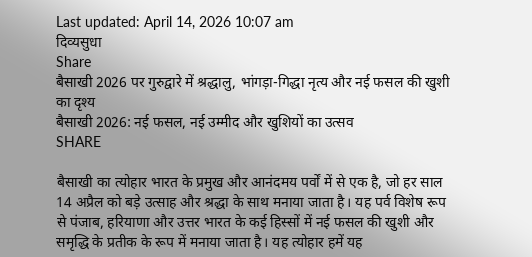Last updated: April 14, 2026 10:07 am
दिव्यसुधा
Share
बैसाखी 2026 पर गुरुद्वारे में श्रद्धालु, भांगड़ा-गिद्धा नृत्य और नई फसल की खुशी का दृश्य
बैसाखी 2026: नई फसल, नई उम्मीद और खुशियों का उत्सव
SHARE

बैसाखी का त्योहार भारत के प्रमुख और आनंदमय पर्वों में से एक है, जो हर साल 14 अप्रैल को बड़े उत्साह और श्रद्धा के साथ मनाया जाता है। यह पर्व विशेष रूप से पंजाब, हरियाणा और उत्तर भारत के कई हिस्सों में नई फसल की खुशी और समृद्धि के प्रतीक के रूप में मनाया जाता है। यह त्योहार हमें यह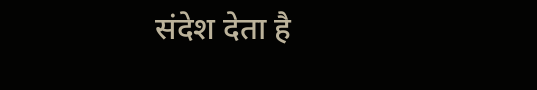संदेश देता है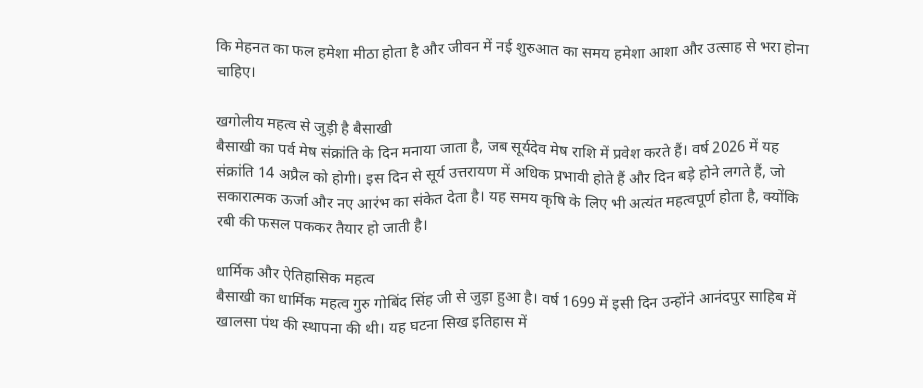कि मेहनत का फल हमेशा मीठा होता है और जीवन में नई शुरुआत का समय हमेशा आशा और उत्साह से भरा होना चाहिए।

खगोलीय महत्व से जुड़ी है बैसाखी
बैसाखी का पर्व मेष संक्रांति के दिन मनाया जाता है, जब सूर्यदेव मेष राशि में प्रवेश करते हैं। वर्ष 2026 में यह संक्रांति 14 अप्रैल को होगी। इस दिन से सूर्य उत्तरायण में अधिक प्रभावी होते हैं और दिन बड़े होने लगते हैं, जो सकारात्मक ऊर्जा और नए आरंभ का संकेत देता है। यह समय कृषि के लिए भी अत्यंत महत्वपूर्ण होता है, क्योंकि रबी की फसल पककर तैयार हो जाती है।

धार्मिक और ऐतिहासिक महत्व
बैसाखी का धार्मिक महत्व गुरु गोबिंद सिंह जी से जुड़ा हुआ है। वर्ष 1699 में इसी दिन उन्होंने आनंदपुर साहिब में खालसा पंथ की स्थापना की थी। यह घटना सिख इतिहास में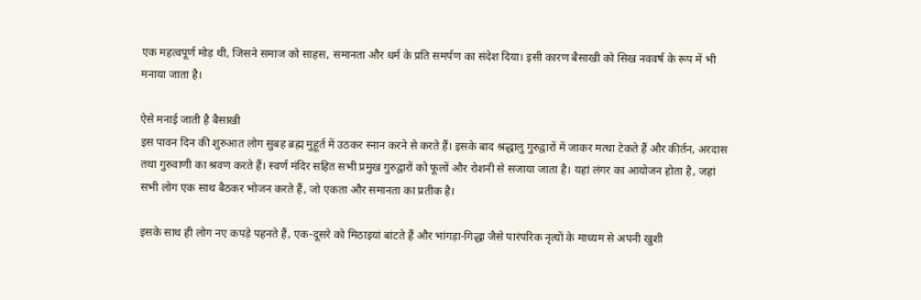एक महत्वपूर्ण मोड़ थी, जिसने समाज को साहस, समानता और धर्म के प्रति समर्पण का संदेश दिया। इसी कारण बैसाखी को सिख नववर्ष के रूप में भी मनाया जाता है।

ऐसे मनाई जाती है बैसाखी
इस पावन दिन की शुरुआत लोग सुबह ब्रह्म मुहूर्त में उठकर स्नान करने से करते हैं। इसके बाद श्रद्धालु गुरुद्वारों में जाकर मत्था टेकते हैं और कीर्तन, अरदास तथा गुरुवाणी का श्रवण करते हैं। स्वर्ण मंदिर सहित सभी प्रमुख गुरुद्वारों को फूलों और रोशनी से सजाया जाता है। यहां लंगर का आयोजन होता है, जहां सभी लोग एक साथ बैठकर भोजन करते हैं, जो एकता और समानता का प्रतीक है।

इसके साथ ही लोग नए कपड़े पहनते हैं, एक-दूसरे को मिठाइयां बांटते हैं और भांगड़ा-गिद्धा जैसे पारंपरिक नृत्यों के माध्यम से अपनी खुशी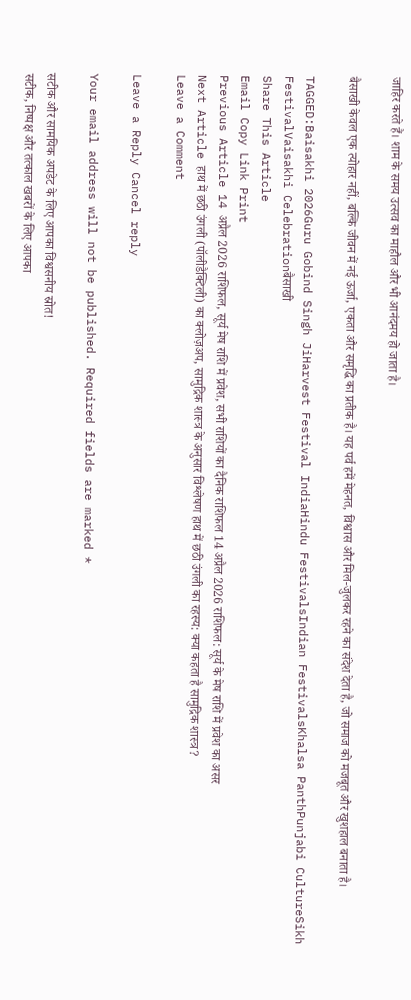जाहिर करते हैं। शाम के समय उत्सव का माहौल और भी आनंदमय हो जाता है।

बैसाखी केवल एक त्योहार नहीं, बल्कि जीवन में नई ऊर्जा, एकता और समृद्धि का प्रतीक है। यह पर्व हमें मेहनत, विश्वास और मिल-जुलकर रहने का संदेश देता है, जो समाज को मजबूत और खुशहाल बनाता है।

TAGGED:Baisakhi 2026Guru Gobind Singh JiHarvest Festival IndiaHindu FestivalsIndian FestivalsKhalsa PanthPunjabi CultureSikh FestivalVaisakhi Celebrationबैसाखी
Share This Article
Email Copy Link Print
Previous Article 14 अप्रैल 2026 राशिफल, सूर्य मेष राशि में प्रवेश, सभी राशियों का दैनिक राशिफल 14 अप्रैल 2026 राशिफल: सूर्य के मेष राशि में प्रवेश का असर
Next Article हाथ में छठी उंगली (पॉलीडैक्टिली) का क्लोज़अप, सामुद्रिक शास्त्र के अनुसार विश्लेषण हाथ में छठी उंगली का रहस्य: क्या कहता है सामुद्रिक शास्त्र?
Leave a Comment

Leave a Reply Cancel reply

Your email address will not be published. Required fields are marked *

सटीक और सामयिक अपडेट के लिए आपका विश्वसनीय स्रोत!
सटीक, निष्पक्ष और तत्काल खबरों के लिए आपका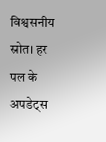विश्वसनीय स्रोत। हर पल के अपडेट्स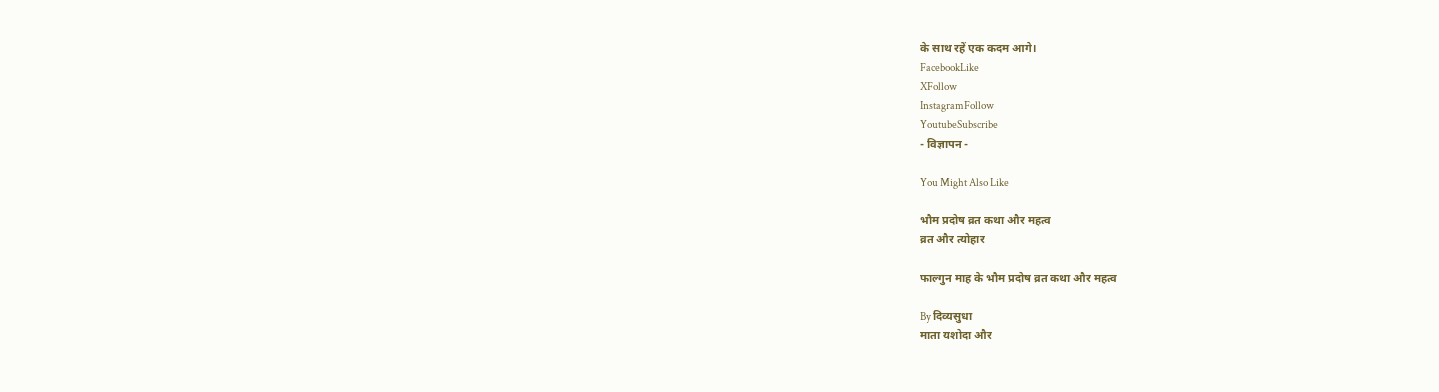के साथ रहें एक कदम आगे।
FacebookLike
XFollow
InstagramFollow
YoutubeSubscribe
- विज्ञापन -

You Might Also Like

भौम प्रदोष व्रत कथा और महत्व
व्रत और त्योहार

फाल्गुन माह के भौम प्रदोष व्रत कथा और महत्व

By दिव्यसुधा
माता यशोदा और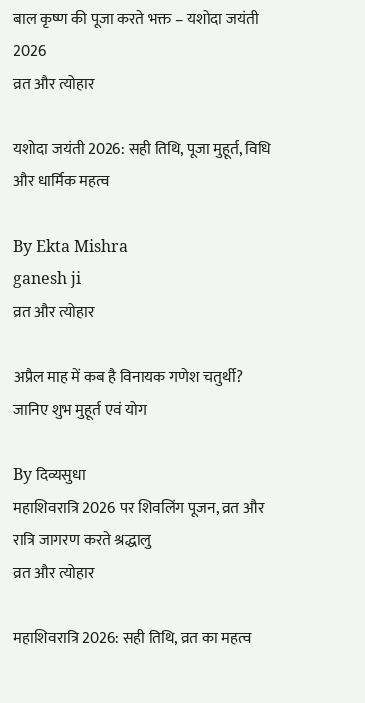बाल कृष्ण की पूजा करते भक्त – यशोदा जयंती 2026
व्रत और त्योहार

यशोदा जयंती 2026: सही तिथि, पूजा मुहूर्त, विधि और धार्मिक महत्व

By Ekta Mishra
ganesh ji
व्रत और त्योहार

अप्रैल माह में कब है विनायक गणेश चतुर्थी? जानिए शुभ मुहूर्त एवं योग

By दिव्यसुधा
महाशिवरात्रि 2026 पर शिवलिंग पूजन, व्रत और रात्रि जागरण करते श्रद्धालु
व्रत और त्योहार

महाशिवरात्रि 2026: सही तिथि, व्रत का महत्व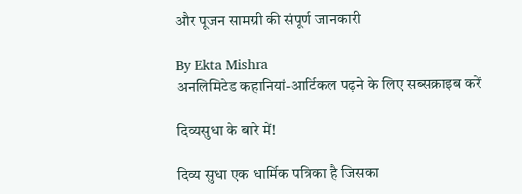और पूजन सामग्री की संपूर्ण जानकारी

By Ekta Mishra
अनलिमिटेड कहानियां-आर्टिकल पढ़ने के लिए सब्सक्राइब करें

दिव्यसुधा के बारे में!

दिव्य सुधा एक धार्मिक पत्रिका है जिसका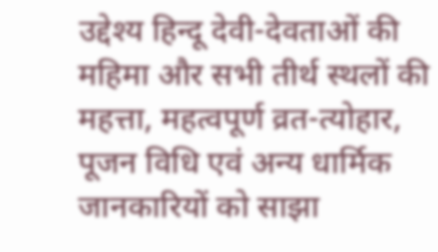उद्देश्य हिन्दू देवी-देवताओं की महिमा और सभी तीर्थ स्थलों की महत्ता, महत्वपूर्ण व्रत-त्योहार, पूजन विधि एवं अन्य धार्मिक जानकारियों को साझा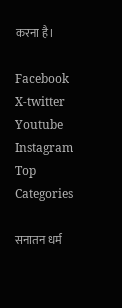करना है।

Facebook X-twitter Youtube Instagram
Top Categories

सनातन धर्म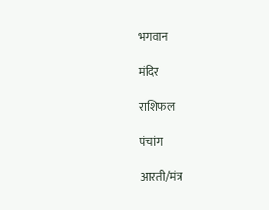भगवान

मंदिर

राशिफल

पंचांग

आरती/मंत्र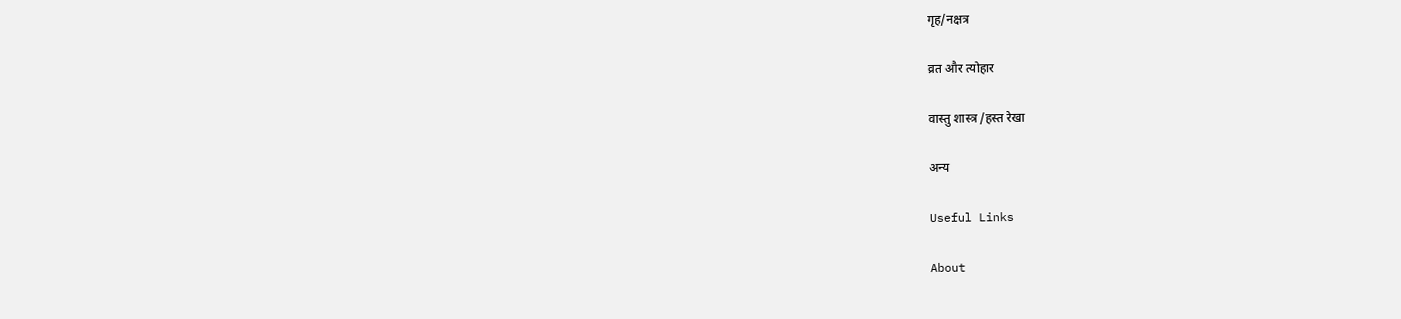गृह/नक्षत्र

व्रत और त्योहार

वास्तु शास्त्र /हस्त रेखा

अन्य

Useful Links

About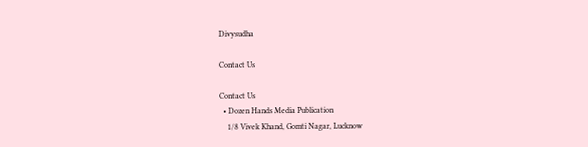Divysudha

Contact Us

Contact Us
  • Dozen Hands Media Publication
    1/8 Vivek Khand, Gomti Nagar, Lucknow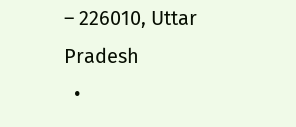– 226010, Uttar Pradesh
  •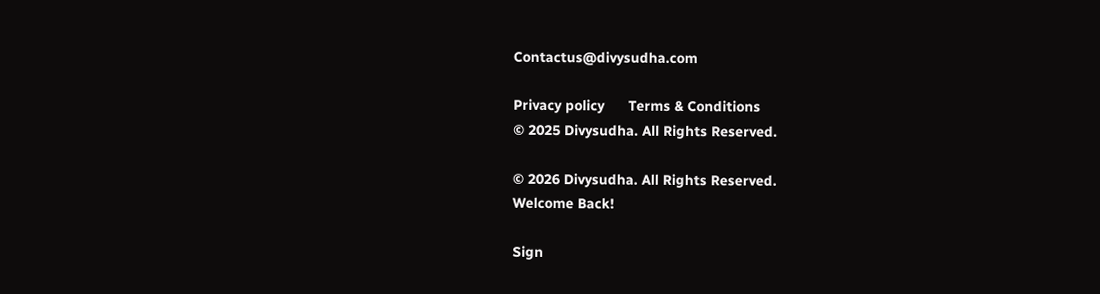Contactus@divysudha.com

Privacy policy      Terms & Conditions
© 2025 Divysudha. All Rights Reserved.

© 2026 Divysudha. All Rights Reserved.
Welcome Back!

Sign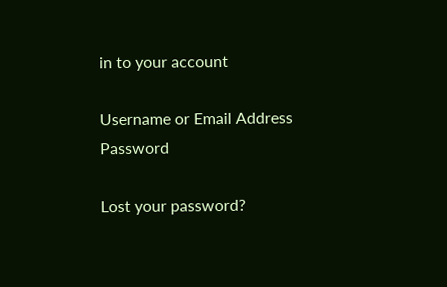in to your account

Username or Email Address
Password

Lost your password?